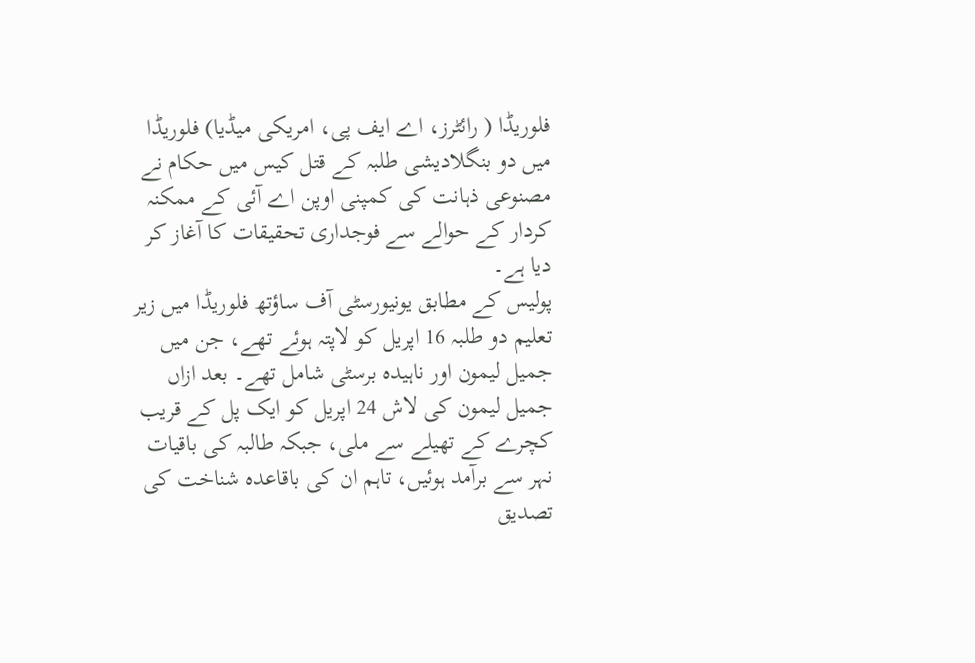فلوریڈا ( رائٹرز، اے ایف پی، امریکی میڈیا) فلوریڈا میں دو بنگلادیشی طلبہ کے قتل کیس میں حکام نے مصنوعی ذہانت کی کمپنی اوپن اے آئی کے ممکنہ کردار کے حوالے سے فوجداری تحقیقات کا آغاز کر دیا ہے۔
پولیس کے مطابق یونیورسٹی آف ساؤتھ فلوریڈا میں زیر تعلیم دو طلبہ 16 اپریل کو لاپتہ ہوئے تھے، جن میں جمیل لیمون اور ناہیدہ برسٹی شامل تھے۔ بعد ازاں جمیل لیمون کی لاش 24 اپریل کو ایک پل کے قریب کچرے کے تھیلے سے ملی، جبکہ طالبہ کی باقیات نہر سے برآمد ہوئیں، تاہم ان کی باقاعدہ شناخت کی تصدیق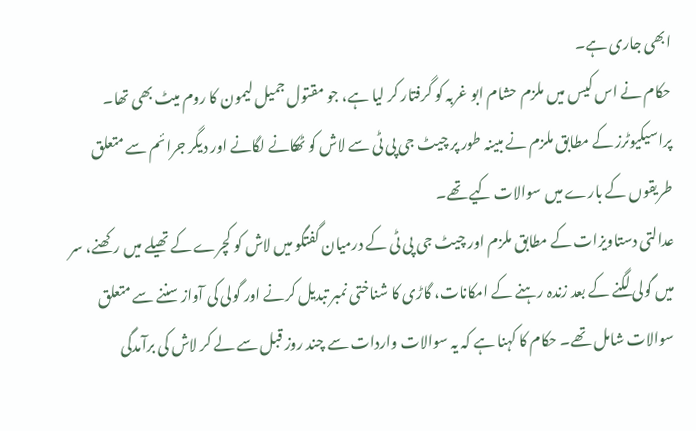ابھی جاری ہے۔
حکام نے اس کیس میں ملزم حشام ابو غربہ کو گرفتار کر لیا ہے، جو مقتول جمیل لیمون کا روم میٹ بھی تھا۔ پراسیکیوٹرز کے مطابق ملزم نے مبینہ طور پر چیٹ جی پی ٹی سے لاش کو ٹھکانے لگانے اور دیگر جرائم سے متعلق طریقوں کے بارے میں سوالات کیے تھے۔
عدالتی دستاویزات کے مطابق ملزم اور چیٹ جی پی ٹی کے درمیان گفتگو میں لاش کو کچرے کے تھیلے میں رکھنے، سر میں گولی لگنے کے بعد زندہ رہنے کے امکانات، گاڑی کا شناختی نمبر تبدیل کرنے اور گولی کی آواز سننے سے متعلق سوالات شامل تھے۔ حکام کا کہنا ہے کہ یہ سوالات واردات سے چند روز قبل سے لے کر لاش کی برآمدگی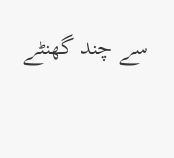سے چند گھنٹے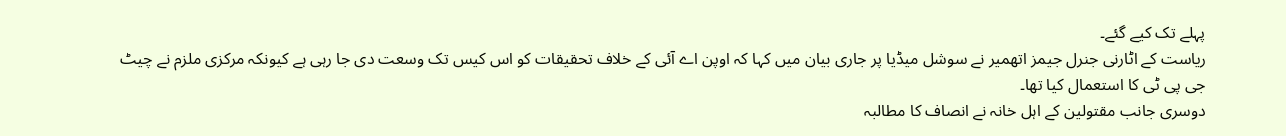پہلے تک کیے گئے۔
ریاست کے اٹارنی جنرل جیمز اتھمیر نے سوشل میڈیا پر جاری بیان میں کہا کہ اوپن اے آئی کے خلاف تحقیقات کو اس کیس تک وسعت دی جا رہی ہے کیونکہ مرکزی ملزم نے چیٹ جی پی ٹی کا استعمال کیا تھا۔
دوسری جانب مقتولین کے اہل خانہ نے انصاف کا مطالبہ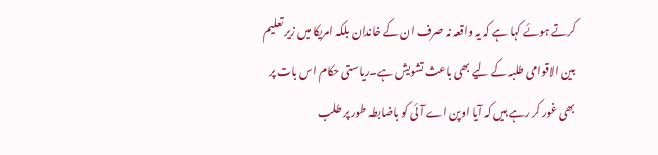کرتے ہوئے کہا ہے کہ یہ واقعہ نہ صرف ان کے خاندان بلکہ امریکا میں زیر تعلیم بین الاقوامی طلبہ کے لیے بھی باعث تشویش ہے۔ریاستی حکام اس بات پر بھی غور کر رہے ہیں کہ آیا اوپن اے آئی کو باضابطہ طور پر طلب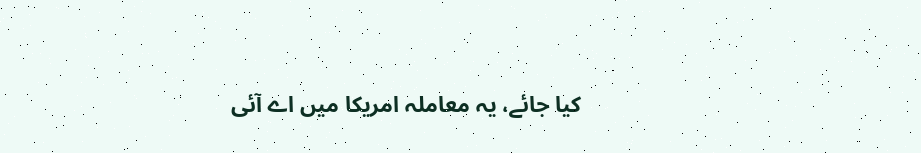کیا جائے، یہ معاملہ امریکا میں اے آئی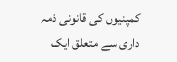کمپنیوں کی قانونی ذمہ داری سے متعلق ایک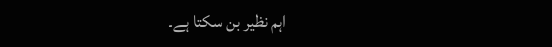اہم نظیر بن سکتا ہے۔